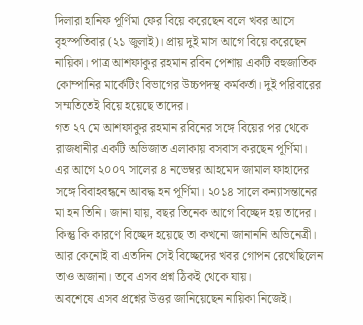দিলারা হানিফ পূর্ণিমা ফের বিয়ে করেছেন বলে খবর আসে বৃহস্পতিবার (২১ জুলাই)। প্রায় দুই মাস আগে বিয়ে করেছেন নায়িকা। পাত্র আশফাকুর রহমান রবিন পেশায় একটি বহুজাতিক কোম্পানির মার্কেটিং বিভাগের উচ্চপদস্থ কর্মকর্তা। দুই পরিবারের সম্মতিতেই বিয়ে হয়েছে তাদের।
গত ২৭ মে আশফাকুর রহমান রবিনের সঙ্গে বিয়ের পর থেকে রাজধানীর একটি অভিজাত এলাকায় বসবাস করছেন পূর্ণিমা।
এর আগে ২০০৭ সালের ৪ নভেম্বর আহমেদ জামাল ফাহাদের সঙ্গে বিবাহবন্ধনে আবদ্ধ হন পূর্ণিমা। ২০১৪ সালে কন্যাসন্তানের মা হন তিনি। জানা যায়, বছর তিনেক আগে বিচ্ছেদ হয় তাদের। কিন্তু কি কারণে বিচ্ছেদ হয়েছে তা কখনো জানাননি অভিনেত্রী। আর কেনোই বা এতদিন সেই বিচ্ছেদের খবর গোপন রেখেছিলেন তাও অজানা। তবে এসব প্রশ্ন ঠিকই থেকে যায়।
অবশেষে এসব প্রশ্নের উত্তর জানিয়েছেন নায়িকা নিজেই।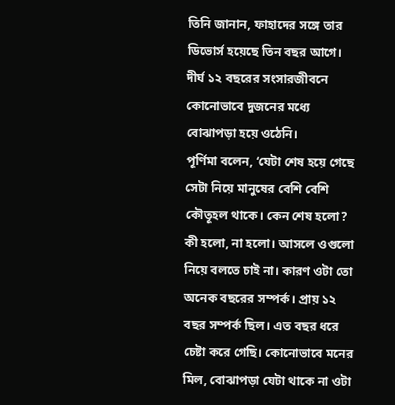তিনি জানান, ফাহাদের সঙ্গে তার ডিভোর্স হয়েছে তিন বছর আগে। দীর্ঘ ১২ বছরের সংসারজীবনে কোনোভাবে দুজনের মধ্যে বোঝাপড়া হয়ে ওঠেনি।
পূর্ণিমা বলেন, ‘যেটা শেষ হয়ে গেছে সেটা নিয়ে মানুষের বেশি বেশি কৌতূহল থাকে। কেন শেষ হলো? কী হলো, না হলো। আসলে ওগুলো নিয়ে বলতে চাই না। কারণ ওটা তো অনেক বছরের সম্পর্ক। প্রায় ১২ বছর সম্পর্ক ছিল। এত বছর ধরে চেষ্টা করে গেছি। কোনোভাবে মনের মিল, বোঝাপড়া যেটা থাকে না ওটা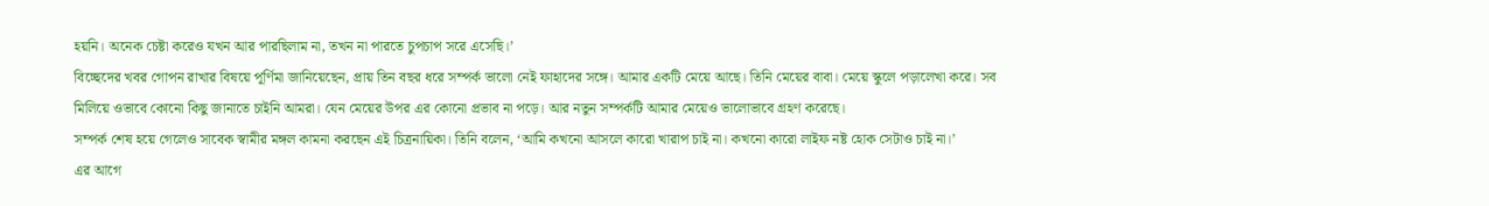হয়নি। অনেক চেষ্টা করেও যখন আর পারছিলাম না, তখন না পারতে চুপচাপ সরে এসেছি।’
বিচ্ছেদের খবর গোপন রাখার বিষয়ে পূর্ণিমা জানিয়েছেন, প্রায় তিন বছর ধরে সম্পর্ক ভালো নেই ফাহাদের সঙ্গে। আমার একটি মেয়ে আছে। তিনি মেয়ের বাবা। মেয়ে স্কুলে পড়ালেখা করে। সব মিলিয়ে ওভাবে কোনো কিছু জানাতে চাইনি আমরা। যেন মেয়ের উপর এর কোনো প্রভাব না পড়ে। আর নতুন সম্পর্কটি আমার মেয়েও ভালোভাবে গ্রহণ করেছে।
সম্পর্ক শেষ হয়ে গেলেও সাবেক স্বামীর মঙ্গল কামনা করছেন এই চিত্রনায়িকা। তিনি বলেন, ‘আমি কখনো আসলে কারো খারাপ চাই না। কখনো কারো লাইফ নষ্ট হোক সেটাও চাই না।’
এর আগে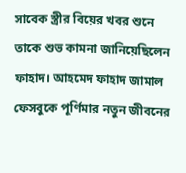সাবেক স্ত্রীর বিয়ের খবর শুনে তাকে শুভ কামনা জানিয়েছিলেন ফাহাদ। আহমেদ ফাহাদ জামাল ফেসবুকে পূর্ণিমার নতুন জীবনের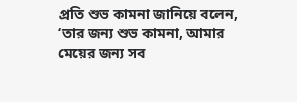প্রতি শুভ কামনা জানিয়ে বলেন, ‘তার জন্য শুভ কামনা, আমার মেয়ের জন্য সব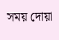সময় দোয়া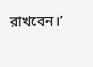রাখবেন।’